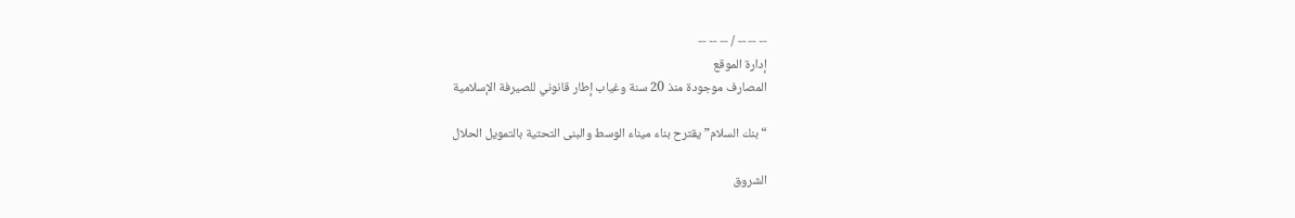-- -- -- / -- -- --
إدارة الموقع
المصارف موجودة منذ 20 سنة وغياب إطار قانوني للصيرفة الإسلامية

“بنك السلام” يقترح بناء ميناء الوسط والبنى التحتية بالتمويل الحلال

الشروق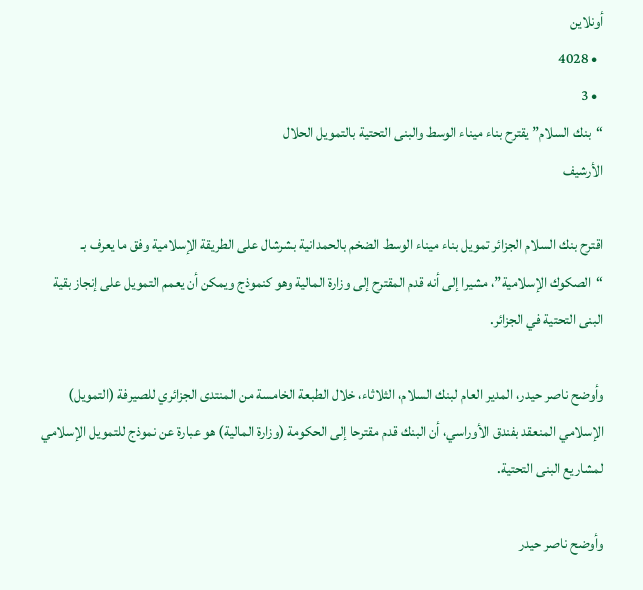أونلاين
  • 4028
  • 3
“بنك السلام” يقترح بناء ميناء الوسط والبنى التحتية بالتمويل الحلال
الأرشيف

اقترح بنك السلام الجزائر تمويل بناء ميناء الوسط الضخم بالحمدانية بشرشال على الطريقة الإسلامية وفق ما يعرف بـ “الصكوك الإسلامية”، مشيرا إلى أنه قدم المقترح إلى وزارة المالية وهو كنموذج ويمكن أن يعمم التمويل على إنجاز بقية البنى التحتية في الجزائر.

وأوضح ناصر حيدر، المدير العام لبنك السلام، الثلاثاء، خلال الطبعة الخامسة من المنتدى الجزائري للصيرفة (التمويل) الإسلامي المنعقد بفندق الأوراسي، أن البنك قدم مقترحا إلى الحكومة (وزارة المالية) هو عبارة عن نموذج للتمويل الإسلامي لمشاريع البنى التحتية.

وأوضح ناصر حيدر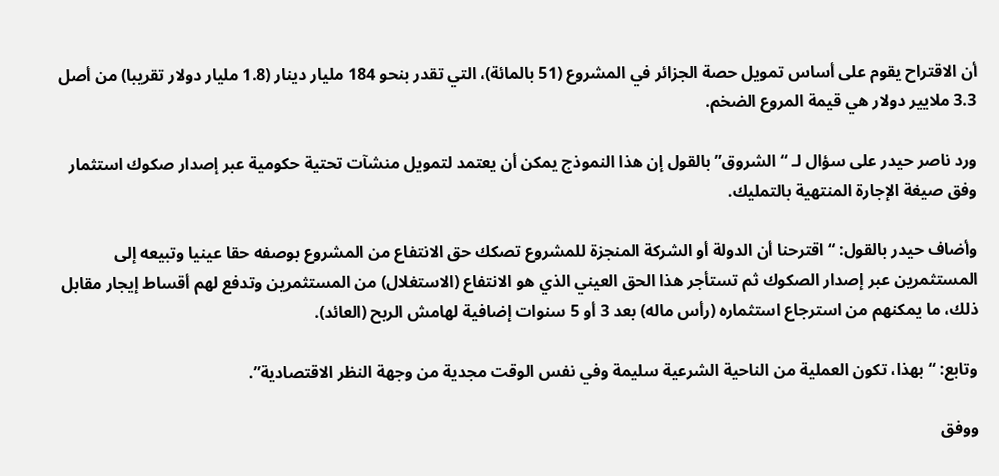أن الاقتراح يقوم على أساس تمويل حصة الجزائر في المشروع (51 بالمائة)، التي تقدر بنحو 184 مليار دينار (1.8 مليار دولار تقريبا) من أصل 3.3 ملايير دولار هي قيمة المروع الضخم.

ورد ناصر حيدر على سؤال لـ “الشروق” بالقول إن هذا النموذج يمكن أن يعتمد لتمويل منشآت تحتية حكومية عبر إصدار صكوك استثمار وفق صيغة الإجارة المنتهية بالتمليك.

وأضاف حيدر بالقول: “اقترحنا أن الدولة أو الشركة المنجزة للمشروع تصكك حق الانتفاع من المشروع بوصفه حقا عينيا وتبيعه إلى المستثمرين عبر إصدار الصكوك ثم تستأجر هذا الحق العيني الذي هو الانتفاع (الاستغلال) من المستثمرين وتدفع لهم أقساط إيجار مقابل ذلك، ما يمكنهم من استرجاع استثماره (رأس ماله) بعد 3 أو 5 سنوات إضافية لهامش الربح (العائد).

وتابع: “بهذا، تكون العملية من الناحية الشرعية سليمة وفي نفس الوقت مجدية من وجهة النظر الاقتصادية”.

ووفق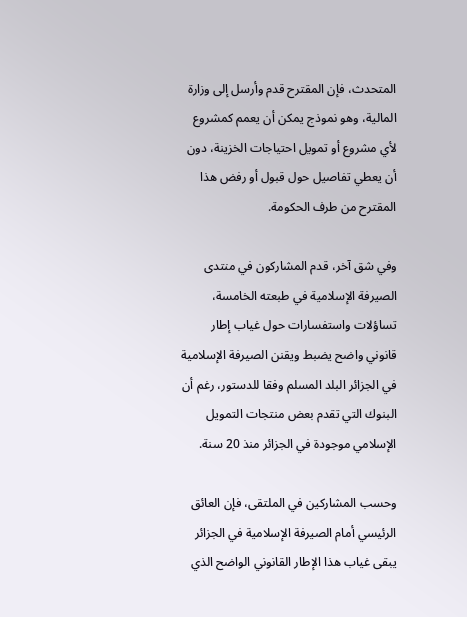المتحدث، فإن المقترح قدم وأرسل إلى وزارة المالية، وهو نموذج يمكن أن يعمم كمشروع لأي مشروع أو تمويل احتياجات الخزينة، دون أن يعطي تفاصيل حول قبول أو رفض هذا المقترح من طرف الحكومة.

وفي شق آخر، قدم المشاركون في منتدى الصيرفة الإسلامية في طبعته الخامسة، تساؤلات واستفسارات حول غياب إطار قانوني واضح يضبط ويقنن الصيرفة الإسلامية في الجزائر البلد المسلم وفقا للدستور، رغم أن البنوك التي تقدم بعض منتجات التمويل الإسلامي موجودة في الجزائر منذ 20 سنة.

وحسب المشاركين في الملتقى، فإن العائق الرئيسي أمام الصيرفة الإسلامية في الجزائر يبقى غياب هذا الإطار القانوني الواضح الذي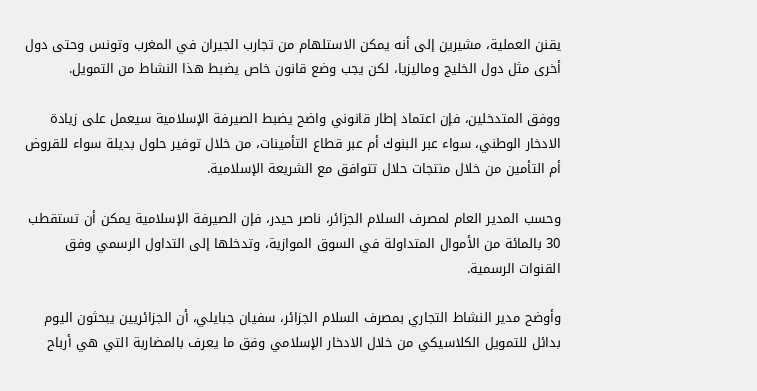يقنن العملية، مشيرين إلى أنه يمكن الاستلهام من تجارب الجيران في المغرب وتونس وحتى دول أخرى مثل دول الخليج وماليزيا، لكن يجب وضع قانون خاص يضبط هذا النشاط من التمويل.

ووفق المتدخلين، فإن اعتماد إطار قانوني واضح يضبط الصيرفة الإسلامية سيعمل على زيادة الادخار الوطني، سواء عبر البنوك أم عبر قطاع التأمينات، من خلال توفير حلول بديلة سواء للقروض أم التأمين من خلال منتجات حلال تتوافق مع الشريعة الإسلامية.

وحسب المدير العام لمصرف السلام الجزائر، ناصر حيدر، فإن الصيرفة الإسلامية يمكن أن تستقطب 30 بالمائة من الأموال المتداولة في السوق الموازية، وتدخلها إلى التداول الرسمي وفق القنوات الرسمية.

وأوضح مدير النشاط التجاري بمصرف السلام الجزائر، سفيان جبايلي، أن الجزائريين يبحثون اليوم بدائل للتمويل الكلاسيكي من خلال الادخار الإسلامي وفق ما يعرف بالمضاربة التي هي أرباح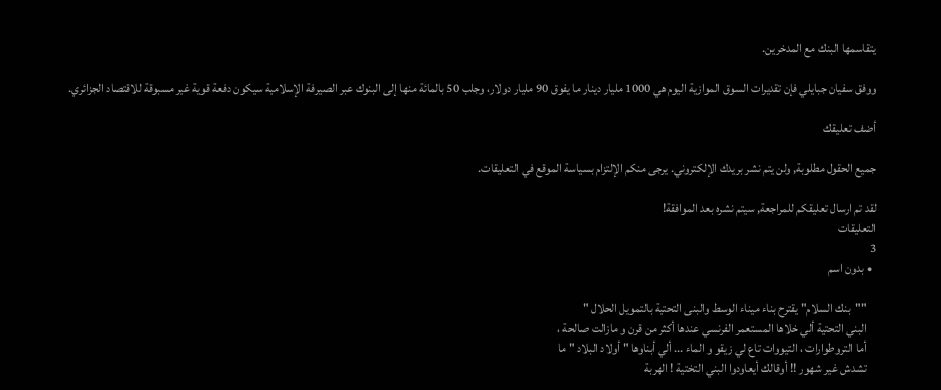يتقاسمها البنك مع المدخرين.

ووفق سفيان جبايلي فإن تقديرات السوق الموازية اليوم هي 1000 مليار دينار ما يفوق 90 مليار دولار، وجلب 50 بالمائة منها إلى البنوك عبر الصيرفة الإسلامية سيكون دفعة قوية غير مسبوقة للاقتصاد الجزائري.

أضف تعليقك

جميع الحقول مطلوبة, ولن يتم نشر بريدك الإلكتروني. يرجى منكم الإلتزام بسياسة الموقع في التعليقات.

لقد تم ارسال تعليقكم للمراجعة, سيتم نشره بعد الموافقة!
التعليقات
3
  • بدون اسم

    ""بنك السلام" يقترح بناء ميناء الوسط والبنى التحتية بالتمويل الحلال "
    البني التحتية ألي خلاها المستعمر الفرنسي عندها أكثر من قرن و مازالت صالحة ،
    أما التروطوارات ، التيووات تاع لي زيقو و الماء ... ألي أبناوها " أولاد البلاد " ما
    تشدش غير شهور !! أوقالك أيعاودوا البني التختية ! الهربة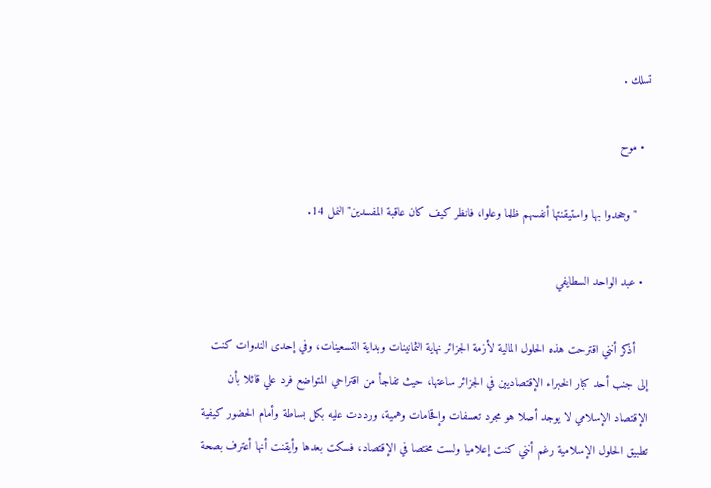تسلك .

  • موح

    "وجحدوا بها واستيقنتها أنفسهم ظلما وعلوا، فانظر كيف كان عاقبة المفسدين" النمل 14.

  • عبد الواحد السطايفي

    أذكر أنني اقترحت هذه الحلول المالية لأزمة الجزائر نهاية الثمانينات وبداية التسعينات، وفي إحدى الندوات كنت إلى جنب أحد كبار الخبراء الإقتصاديين في الجزائر ساعتها، حيث تفاجأ من اقتراحي المتواضع فرد علي قائلا بأن الإقتصاد الإسلامي لا يوجد أصلا هو مجرد تعسفات وإقحامات وهمية، ورددت عليه بكل بساطة وأمام الحضور كيفية تطبيق الحلول الإسلامية رغم أنني كنت إعلاميا ولست مختصا في الإقتصاد، فسكت بعدها وأيقنت أنها أعترف بصحة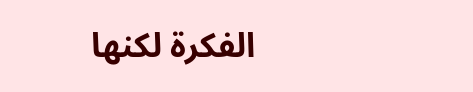الفكرة لكنها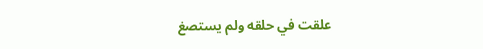علقت في حلقه ولم يستصغ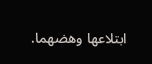ابتلاعها وهضهما.